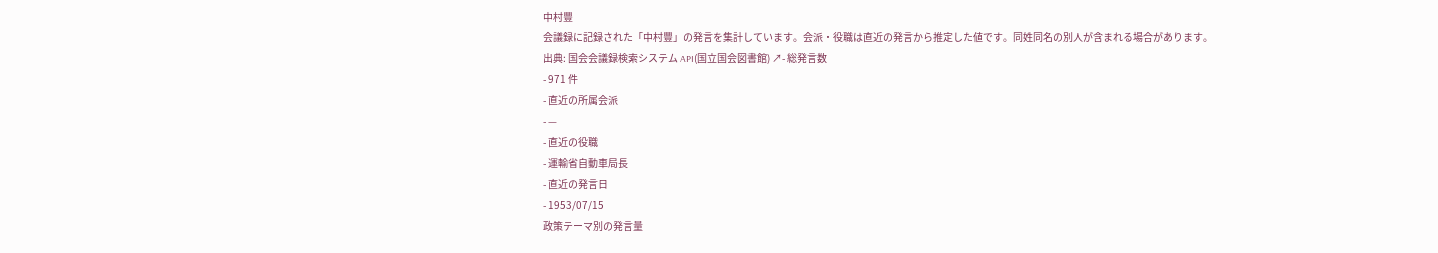中村豐
会議録に記録された「中村豐」の発言を集計しています。会派・役職は直近の発言から推定した値です。同姓同名の別人が含まれる場合があります。
出典: 国会会議録検索システム API(国立国会図書館) ↗- 総発言数
- 971 件
- 直近の所属会派
- —
- 直近の役職
- 運輸省自動車局長
- 直近の発言日
- 1953/07/15
政策テーマ別の発言量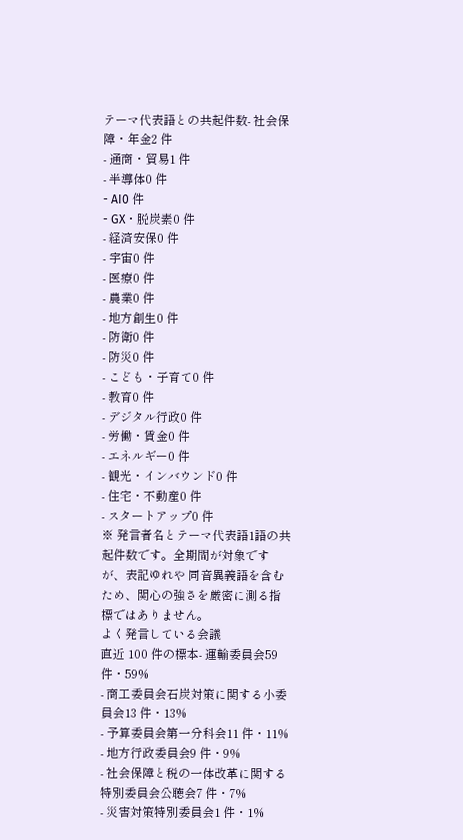テーマ代表語との共起件数- 社会保障・年金2 件
- 通商・貿易1 件
- 半導体0 件
- AI0 件
- GX・脱炭素0 件
- 経済安保0 件
- 宇宙0 件
- 医療0 件
- 農業0 件
- 地方創生0 件
- 防衛0 件
- 防災0 件
- こども・子育て0 件
- 教育0 件
- デジタル行政0 件
- 労働・賃金0 件
- エネルギー0 件
- 観光・インバウンド0 件
- 住宅・不動産0 件
- スタートアップ0 件
※ 発言者名とテーマ代表語1語の共起件数です。全期間が対象ですが、表記ゆれや 同音異義語を含むため、関心の強さを厳密に測る指標ではありません。
よく発言している会議
直近 100 件の標本- 運輸委員会59 件・59%
- 商工委員会石炭対策に関する小委員会13 件・13%
- 予算委員会第一分科会11 件・11%
- 地方行政委員会9 件・9%
- 社会保障と税の一体改革に関する特別委員会公聴会7 件・7%
- 災害対策特別委員会1 件・1%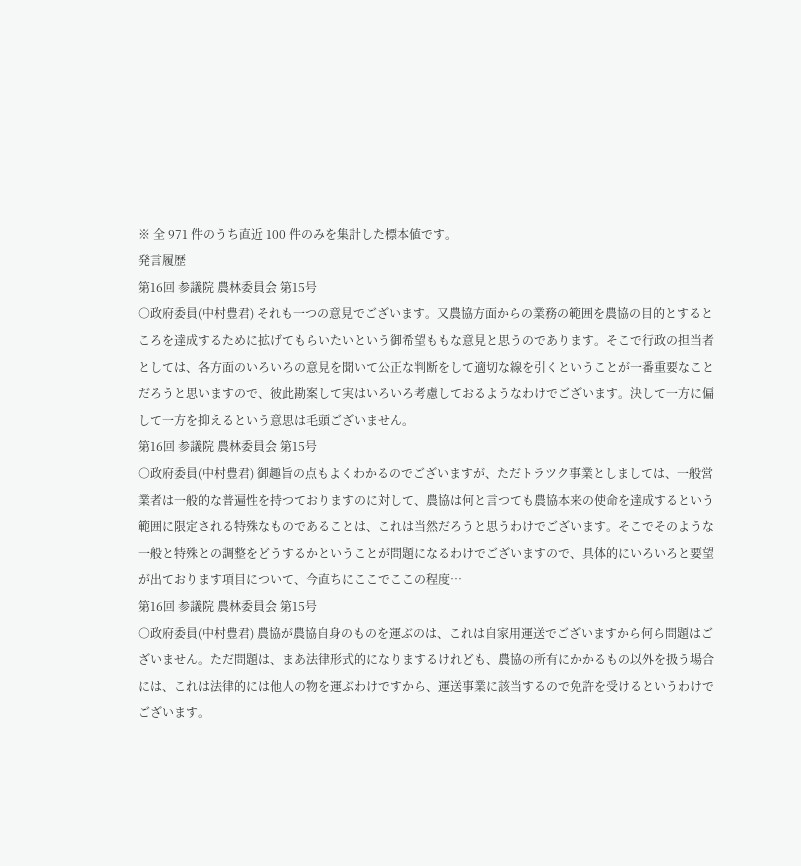※ 全 971 件のうち直近 100 件のみを集計した標本値です。
発言履歴
第16回 参議院 農林委員会 第15号
○政府委員(中村豊君) それも一つの意見でございます。又農協方面からの業務の範囲を農協の目的とするところを達成するために拡げてもらいたいという御希望ももな意見と思うのであります。そこで行政の担当者としては、各方面のいろいろの意見を聞いて公正な判断をして適切な線を引くということが一番重要なことだろうと思いますので、彼此勘案して実はいろいろ考慮しておるようなわけでございます。決して一方に偏して一方を抑えるという意思は毛頭ございません。
第16回 参議院 農林委員会 第15号
○政府委員(中村豊君) 御趣旨の点もよくわかるのでございますが、ただトラツク事業としましては、一般営業者は一般的な普遍性を持つておりますのに対して、農協は何と言つても農協本来の使命を達成するという範囲に限定される特殊なものであることは、これは当然だろうと思うわけでございます。そこでそのような一般と特殊との調整をどうするかということが問題になるわけでございますので、具体的にいろいろと要望が出ております項目について、今直ちにここでここの程度…
第16回 参議院 農林委員会 第15号
○政府委員(中村豊君) 農協が農協自身のものを運ぶのは、これは自家用運送でございますから何ら問題はございません。ただ問題は、まあ法律形式的になりまするけれども、農協の所有にかかるもの以外を扱う場合には、これは法律的には他人の物を運ぶわけですから、運送事業に該当するので免許を受けるというわけでございます。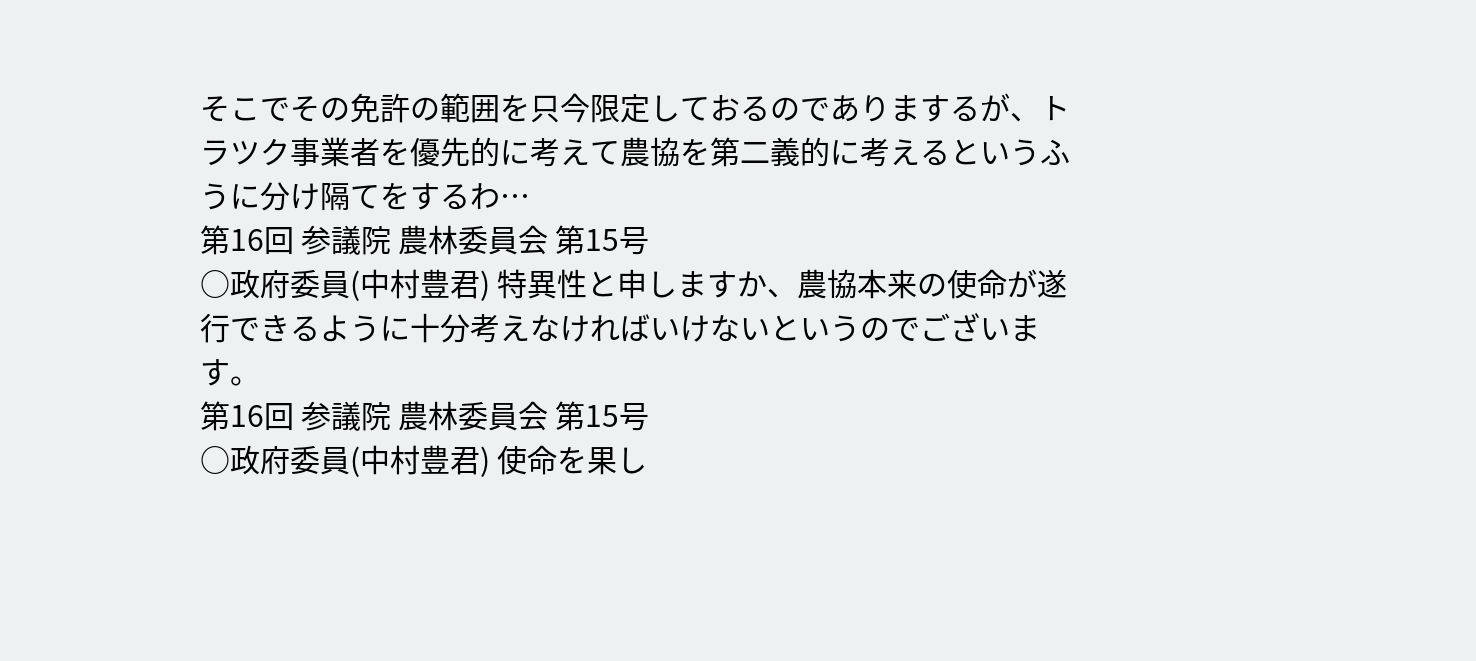そこでその免許の範囲を只今限定しておるのでありまするが、トラツク事業者を優先的に考えて農協を第二義的に考えるというふうに分け隔てをするわ…
第16回 参議院 農林委員会 第15号
○政府委員(中村豊君) 特異性と申しますか、農協本来の使命が遂行できるように十分考えなければいけないというのでございます。
第16回 参議院 農林委員会 第15号
○政府委員(中村豊君) 使命を果し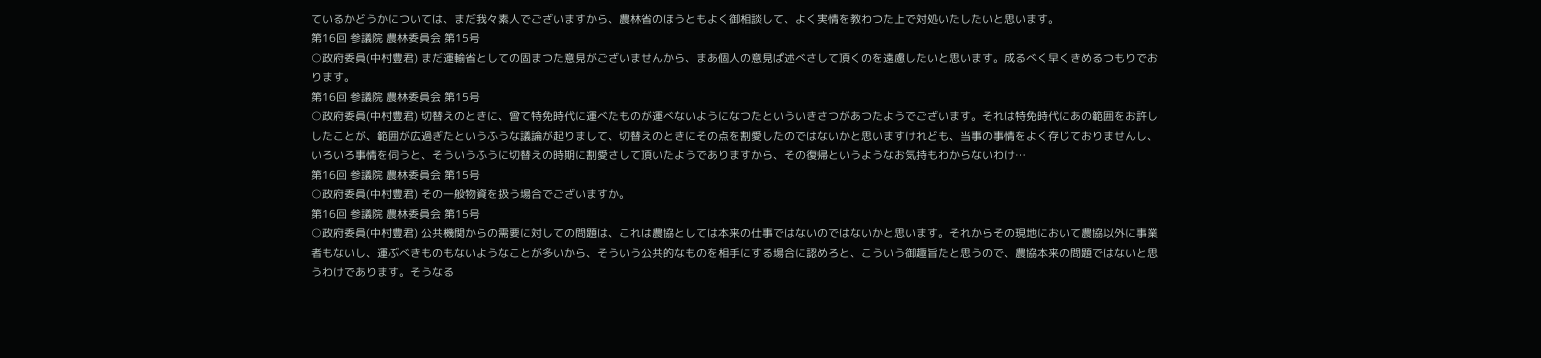ているかどうかについては、まだ我々素人でございますから、農林省のほうともよく御相談して、よく実情を教わつた上で対処いたしたいと思います。
第16回 参議院 農林委員会 第15号
○政府委員(中村豊君) まだ運輸省としての固まつた意見がございませんから、まあ個人の意見ぱ述べさして頂くのを遠慮したいと思います。成るべく早くきめるつもりでおります。
第16回 参議院 農林委員会 第15号
○政府委員(中村豊君) 切替えのときに、曾て特免時代に運べたものが運べないようになつたといういきさつがあつたようでございます。それは特免時代にあの範囲をお許ししたことが、範囲が広過ぎたというふうな議論が起りまして、切替えのときにその点を割愛したのではないかと思いますけれども、当事の事情をよく存じておりませんし、いろいろ事情を伺うと、そういうふうに切替えの時期に割愛さして頂いたようでありますから、その復帰というようなお気持もわからないわけ…
第16回 参議院 農林委員会 第15号
○政府委員(中村豊君) その一般物資を扱う場合でございますか。
第16回 参議院 農林委員会 第15号
○政府委員(中村豊君) 公共機関からの需要に対しての問題は、これは農協としては本来の仕事ではないのではないかと思います。それからその現地において農協以外に事業者もないし、運ぶべきものもないようなことが多いから、そういう公共的なものを相手にする場合に認めろと、こういう御趣旨たと思うので、農協本来の問題ではないと思うわけであります。そうなる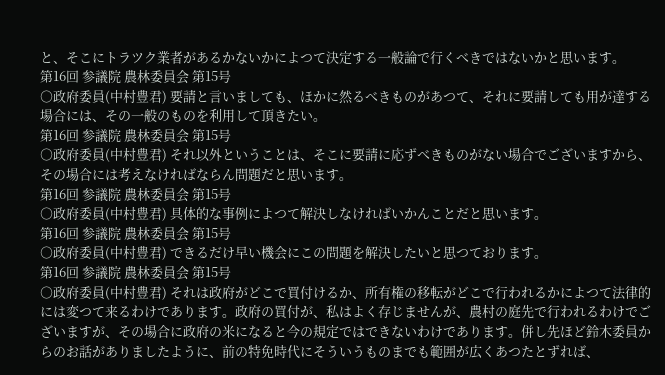と、そこにトラツク業者があるかないかによつて決定する一般論で行くべきではないかと思います。
第16回 参議院 農林委員会 第15号
○政府委員(中村豊君) 要請と言いましても、ほかに然るべきものがあつて、それに要請しても用が達する場合には、その一般のものを利用して頂きたい。
第16回 参議院 農林委員会 第15号
○政府委員(中村豊君) それ以外ということは、そこに要請に応ずべきものがない場合でございますから、その場合には考えなければならん問題だと思います。
第16回 参議院 農林委員会 第15号
○政府委員(中村豊君) 具体的な事例によつて解決しなければいかんことだと思います。
第16回 参議院 農林委員会 第15号
○政府委員(中村豊君) できるだけ早い機会にこの問題を解決したいと思つております。
第16回 参議院 農林委員会 第15号
○政府委員(中村豊君) それは政府がどこで買付けるか、所有権の移転がどこで行われるかによつて法律的には変つて来るわけであります。政府の買付が、私はよく存じませんが、農村の庭先で行われるわけでございますが、その場合に政府の米になると今の規定ではできないわけであります。併し先ほど鈴木委員からのお話がありましたように、前の特免時代にそういうものまでも範囲が広くあつたとずれば、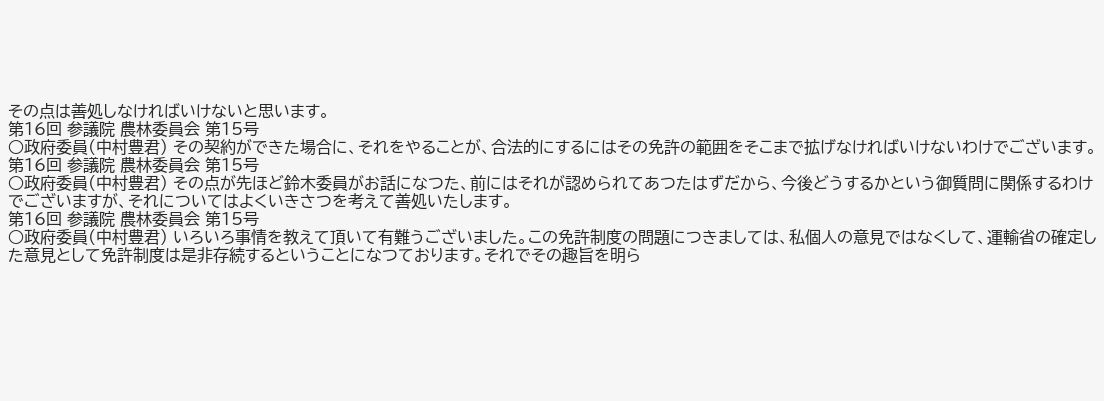その点は善処しなければいけないと思います。
第16回 参議院 農林委員会 第15号
○政府委員(中村豊君) その契約ができた場合に、それをやることが、合法的にするにはその免許の範囲をそこまで拡げなければいけないわけでございます。
第16回 参議院 農林委員会 第15号
○政府委員(中村豊君) その点が先ほど鈴木委員がお話になつた、前にはそれが認められてあつたはずだから、今後どうするかという御質問に関係するわけでございますが、それについてはよくいきさつを考えて善処いたします。
第16回 参議院 農林委員会 第15号
○政府委員(中村豊君) いろいろ事情を教えて頂いて有難うございました。この免許制度の問題につきましては、私個人の意見ではなくして、運輸省の確定した意見として免許制度は是非存続するということになつております。それでその趣旨を明ら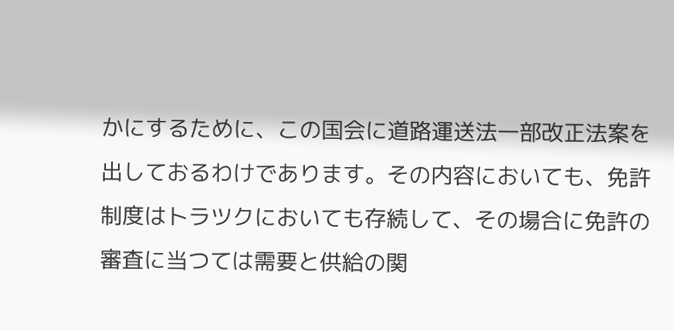かにするために、この国会に道路運送法一部改正法案を出しておるわけであります。その内容においても、免許制度はトラツクにおいても存続して、その場合に免許の審査に当つては需要と供給の関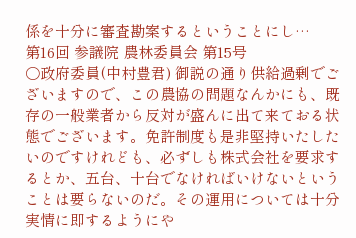係を十分に審査勘案するということにし…
第16回 参議院 農林委員会 第15号
○政府委員(中村豊君) 御説の通り供給過剰でございますので、この農協の問題なんかにも、既存の一般業者から反対が盛んに出て来ておる状態でございます。免許制度も是非堅持いたしたいのですけれども、必ずしも株式会社を要求するとか、五台、十台でなければいけないということは要らないのだ。その運用については十分実情に即するようにや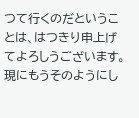つて行くのだということは、はつきり申上げてよろしうございます。現にもうそのようにし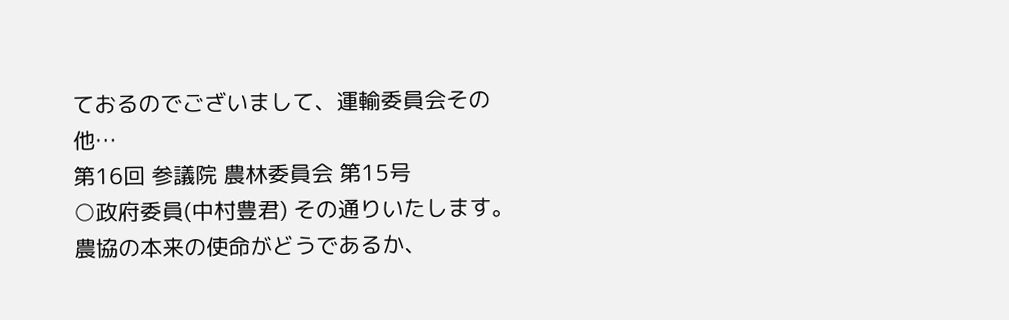ておるのでございまして、運輸委員会その他…
第16回 参議院 農林委員会 第15号
○政府委員(中村豊君) その通りいたします。農協の本来の使命がどうであるか、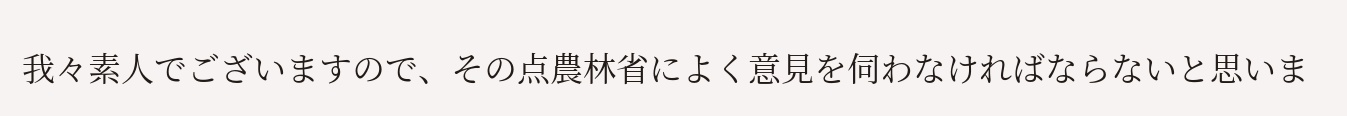我々素人でございますので、その点農林省によく意見を伺わなければならないと思いま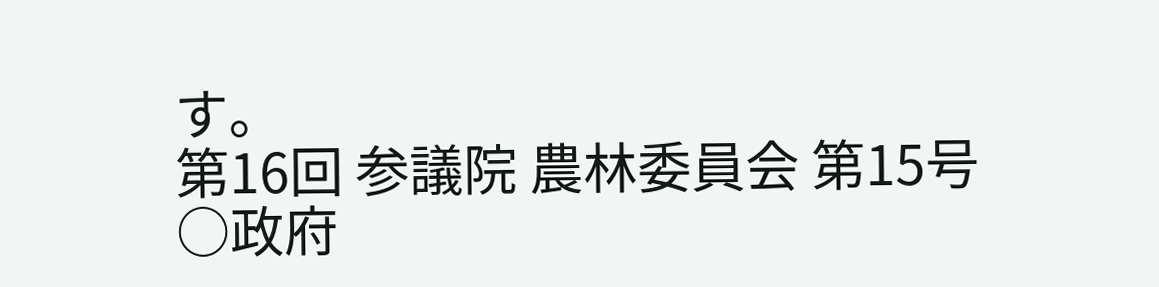す。
第16回 参議院 農林委員会 第15号
○政府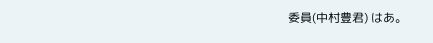委員(中村豊君) はあ。